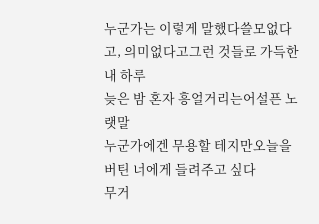누군가는 이렇게 말했다쓸모없다고, 의미없다고그런 것들로 가득한 내 하루
늦은 밤 혼자 흥얼거리는어설픈 노랫말
누군가에겐 무용할 테지만오늘을 버틴 너에게 들려주고 싶다
무거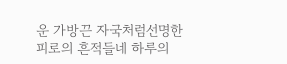운 가방끈 자국처럼선명한 피로의 흔적들네 하루의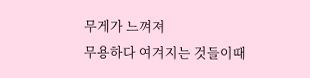무게가 느껴져
무용하다 여겨지는 것들이때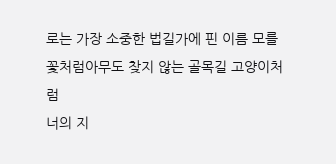로는 가장 소중한 법길가에 핀 이름 모를 꽃처럼아무도 찾지 않는 골목길 고양이처럼
너의 지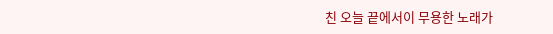친 오늘 끝에서이 무용한 노래가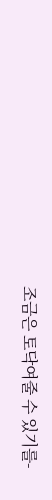조금은 토닥여줄 수 있기를-